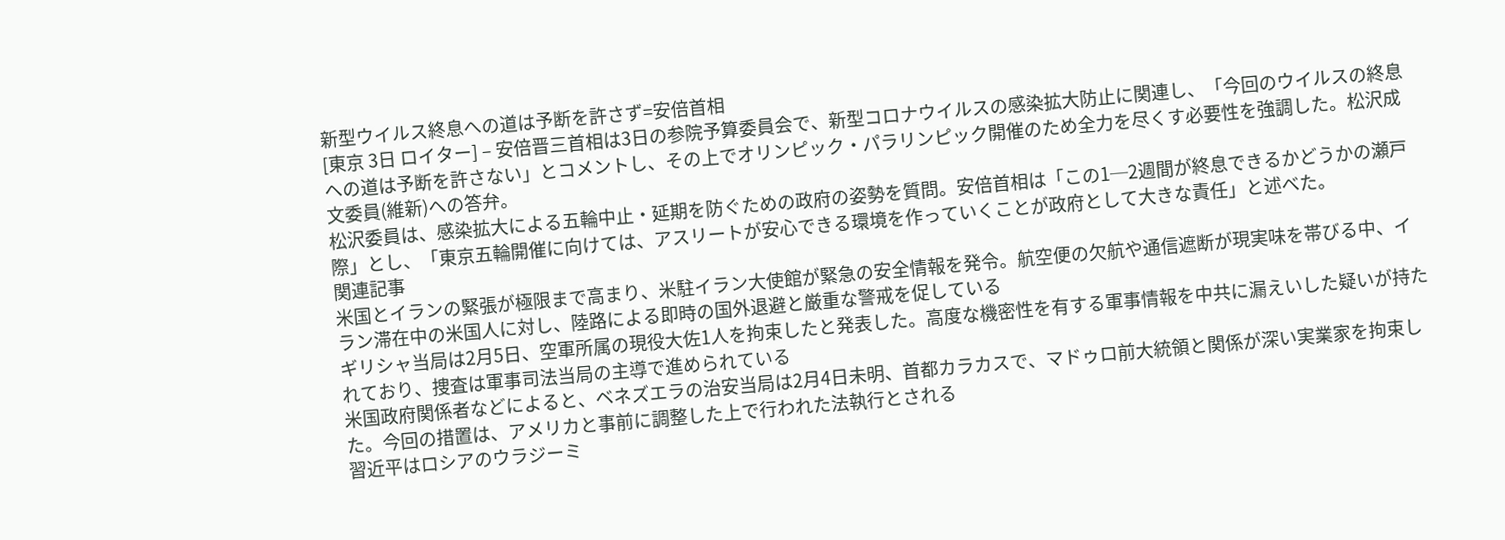新型ウイルス終息への道は予断を許さず=安倍首相
[東京 3日 ロイター] – 安倍晋三首相は3日の参院予算委員会で、新型コロナウイルスの感染拡大防止に関連し、「今回のウイルスの終息への道は予断を許さない」とコメントし、その上でオリンピック・パラリンピック開催のため全力を尽くす必要性を強調した。松沢成文委員(維新)への答弁。
松沢委員は、感染拡大による五輪中止・延期を防ぐための政府の姿勢を質問。安倍首相は「この1─2週間が終息できるかどうかの瀬戸際」とし、「東京五輪開催に向けては、アスリートが安心できる環境を作っていくことが政府として大きな責任」と述べた。
関連記事
米国とイランの緊張が極限まで高まり、米駐イラン大使館が緊急の安全情報を発令。航空便の欠航や通信遮断が現実味を帯びる中、イラン滞在中の米国人に対し、陸路による即時の国外退避と厳重な警戒を促している
ギリシャ当局は2月5日、空軍所属の現役大佐1人を拘束したと発表した。高度な機密性を有する軍事情報を中共に漏えいした疑いが持たれており、捜査は軍事司法当局の主導で進められている
米国政府関係者などによると、ベネズエラの治安当局は2月4日未明、首都カラカスで、マドゥロ前大統領と関係が深い実業家を拘束した。今回の措置は、アメリカと事前に調整した上で行われた法執行とされる
習近平はロシアのウラジーミ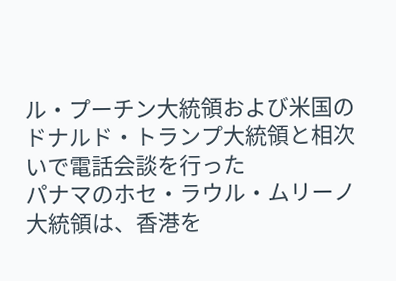ル・プーチン大統領および米国のドナルド・トランプ大統領と相次いで電話会談を行った
パナマのホセ・ラウル・ムリーノ大統領は、香港を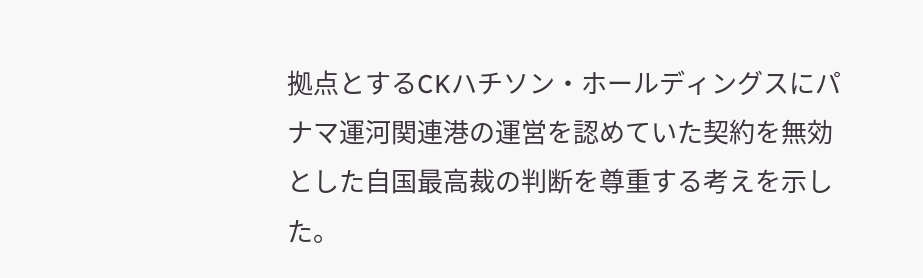拠点とするCKハチソン・ホールディングスにパナマ運河関連港の運営を認めていた契約を無効とした自国最高裁の判断を尊重する考えを示した。